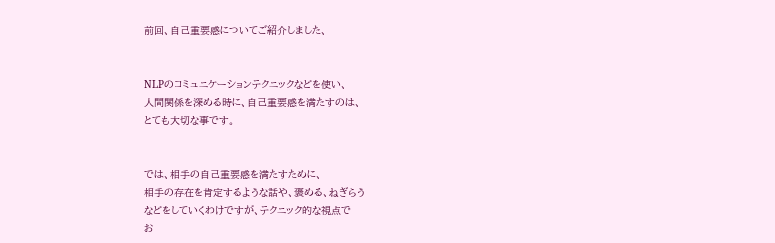前回、自己重要感についてご紹介しました、


NLPのコミュニケーションテクニックなどを使い、
人間関係を深める時に、自己重要感を満たすのは、
とても大切な事です。


では、相手の自己重要感を満たすために、
相手の存在を肯定するような話や、褒める、ねぎらう
などをしていくわけですが、テクニック的な視点で
お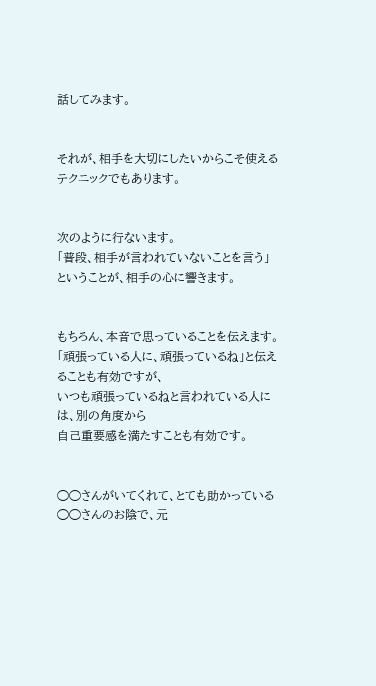話してみます。


それが、相手を大切にしたいからこそ使えるテクニックでもあります。


次のように行ないます。
「普段、相手が言われていないことを言う」
ということが、相手の心に響きます。


もちろん、本音で思っていることを伝えます。
「頑張っている人に、頑張っているね」と伝えることも有効ですが、
いつも頑張っているねと言われている人には、別の角度から
自己重要感を満たすことも有効です。


◯◯さんがいてくれて、とても助かっている
◯◯さんのお陰で、元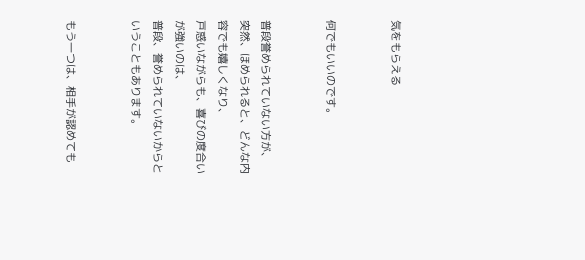気をもらえる


何でもいいのです。


普段誉められていない方が、
突然、ほめられると、どんな内容でも嬉しくなり、
戸惑いながらも、喜びの度合いが強いのは、
普段、誉められていないからということもあります。


もう一つは、相手が認めても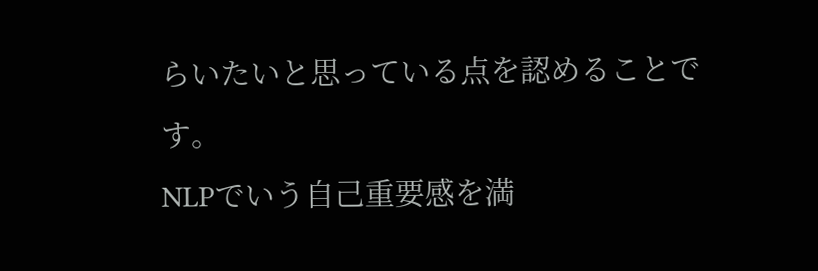らいたいと思っている点を認めることです。
NLPでいう自己重要感を満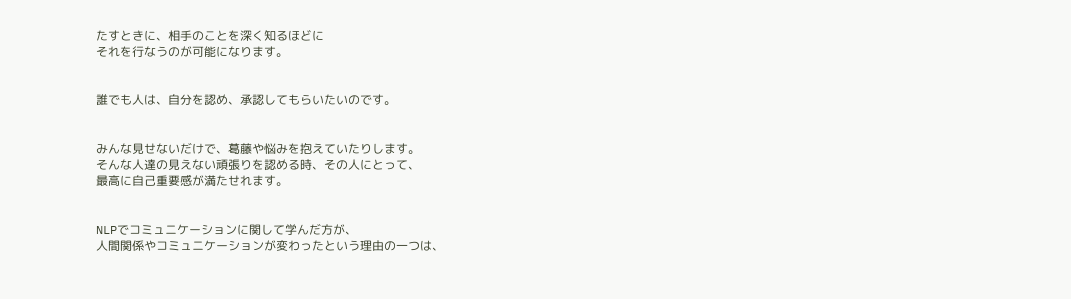たすときに、相手のことを深く知るほどに
それを行なうのが可能になります。


誰でも人は、自分を認め、承認してもらいたいのです。


みんな見せないだけで、葛藤や悩みを抱えていたりします。
そんな人達の見えない頑張りを認める時、その人にとって、
最高に自己重要感が満たせれます。


NLPでコミュニケーションに関して学んだ方が、
人間関係やコミュニケーションが変わったという理由の一つは、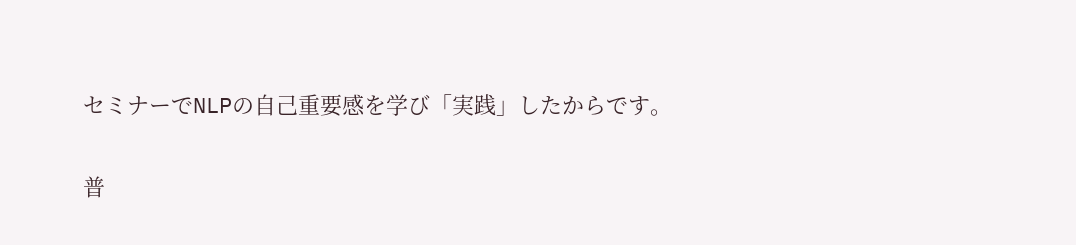セミナーでNLPの自己重要感を学び「実践」したからです。


普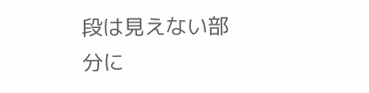段は見えない部分に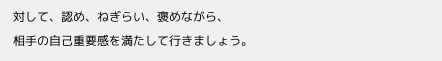対して、認め、ねぎらい、褒めながら、
相手の自己重要感を満たして行きましょう。